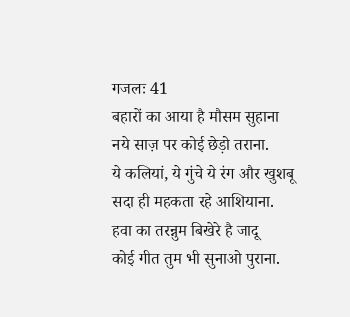गजलः 41
बहारों का आया है मौसम सुहाना
नये साज़ पर कोई छेड़ो तराना.
ये कलियां, ये गुंचे ये रंग और खुशबू
सदा ही महकता रहे आशियाना.
हवा का तरन्नुम बिखेरे है जादू
कोई गीत तुम भी सुनाओ पुराना.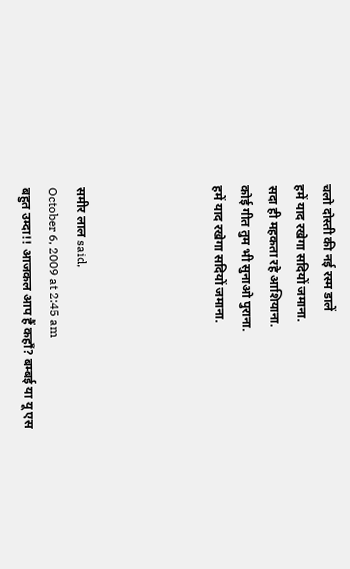चलो दोस्ती की नई रस्म डालें
हमें याद रखेगा सदियों जमाना.
सदा ही महकता रहे आशियाना.
कोई गीत तुम भी सुनाओ पुराना.
हमें याद रखेगा सदियों जमाना.




समीर लाल said,
October 6, 2009 at 2:45 am
बहुत उम्दा!! आजकल आप हैं कहाँ? बम्बई या यू एस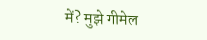में? मुझे गीमेल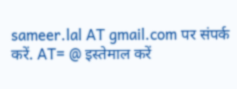sameer.lal AT gmail.com पर संपर्क करें. AT= @ इस्तेमाल करें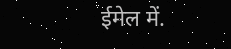ईमेल में.